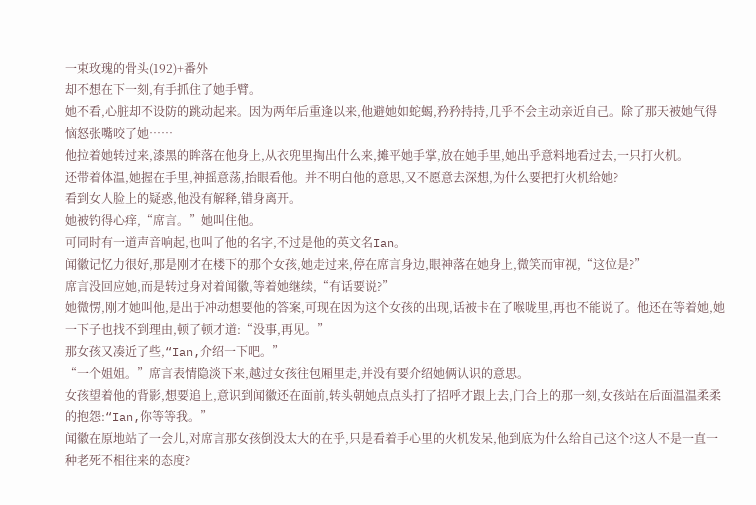一束玫瑰的骨头(192)+番外
却不想在下一刻,有手抓住了她手臂。
她不看,心脏却不设防的跳动起来。因为两年后重逢以来,他避她如蛇蝎,矜矜持持,几乎不会主动亲近自己。除了那天被她气得恼怒张嘴咬了她……
他拉着她转过来,漆黑的眸落在他身上,从衣兜里掏出什么来,摊平她手掌,放在她手里,她出乎意料地看过去,一只打火机。
还带着体温,她握在手里,神摇意荡,抬眼看他。并不明白他的意思,又不愿意去深想,为什么要把打火机给她?
看到女人脸上的疑惑,他没有解释,错身离开。
她被钓得心痒,“席言。”她叫住他。
可同时有一道声音响起,也叫了他的名字,不过是他的英文名Ian。
闻徽记忆力很好,那是刚才在楼下的那个女孩,她走过来,停在席言身边,眼神落在她身上,微笑而审视,“这位是?”
席言没回应她,而是转过身对着闻徽,等着她继续,“有话要说?”
她微愣,刚才她叫他,是出于冲动想要他的答案,可现在因为这个女孩的出现,话被卡在了喉咙里,再也不能说了。他还在等着她,她一下子也找不到理由,顿了顿才道:“没事,再见。”
那女孩又凑近了些,“Ian,介绍一下吧。”
“一个姐姐。”席言表情隐淡下来,越过女孩往包厢里走,并没有要介绍她俩认识的意思。
女孩望着他的背影,想要追上,意识到闻徽还在面前,转头朝她点点头打了招呼才跟上去,门合上的那一刻,女孩站在后面温温柔柔的抱怨:“Ian,你等等我。”
闻徽在原地站了一会儿,对席言那女孩倒没太大的在乎,只是看着手心里的火机发呆,他到底为什么给自己这个?这人不是一直一种老死不相往来的态度?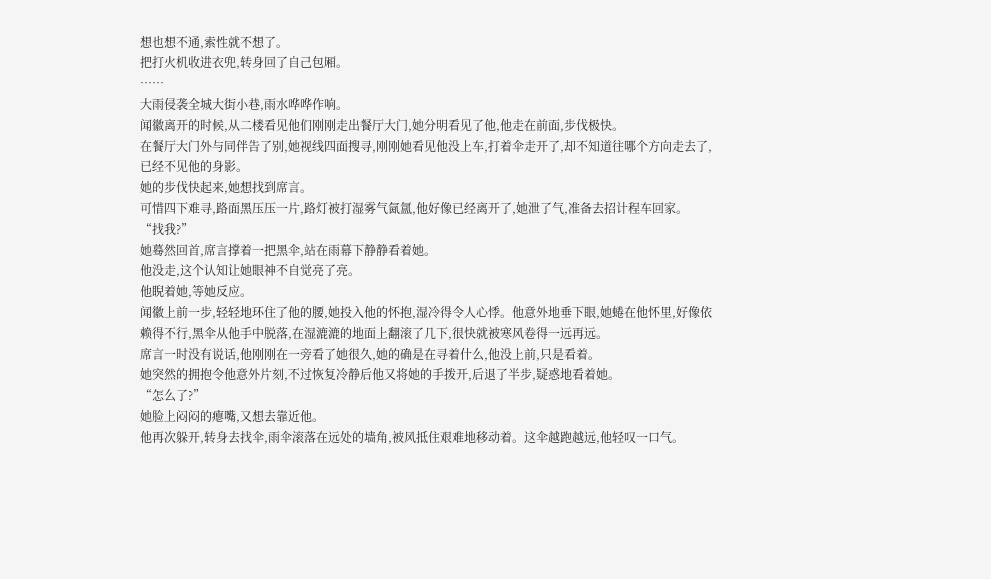想也想不通,索性就不想了。
把打火机收进衣兜,转身回了自己包厢。
……
大雨侵袭全城大街小巷,雨水哗哗作响。
闻徽离开的时候,从二楼看见他们刚刚走出餐厅大门,她分明看见了他,他走在前面,步伐极快。
在餐厅大门外与同伴告了别,她视线四面搜寻,刚刚她看见他没上车,打着伞走开了,却不知道往哪个方向走去了,已经不见他的身影。
她的步伐快起来,她想找到席言。
可惜四下难寻,路面黑压压一片,路灯被打湿雾气氤氲,他好像已经离开了,她泄了气,准备去招计程车回家。
“找我?”
她蓦然回首,席言撑着一把黑伞,站在雨幕下静静看着她。
他没走,这个认知让她眼神不自觉亮了亮。
他睨着她,等她反应。
闻徽上前一步,轻轻地环住了他的腰,她投入他的怀抱,湿冷得令人心悸。他意外地垂下眼,她蜷在他怀里,好像依赖得不行,黑伞从他手中脱落,在湿漉漉的地面上翻滚了几下,很快就被寒风卷得一远再远。
席言一时没有说话,他刚刚在一旁看了她很久,她的确是在寻着什么,他没上前,只是看着。
她突然的拥抱令他意外片刻,不过恢复冷静后他又将她的手拨开,后退了半步,疑惑地看着她。
“怎么了?”
她脸上闷闷的瘪嘴,又想去靠近他。
他再次躲开,转身去找伞,雨伞滚落在远处的墙角,被风抵住艰难地移动着。这伞越跑越远,他轻叹一口气。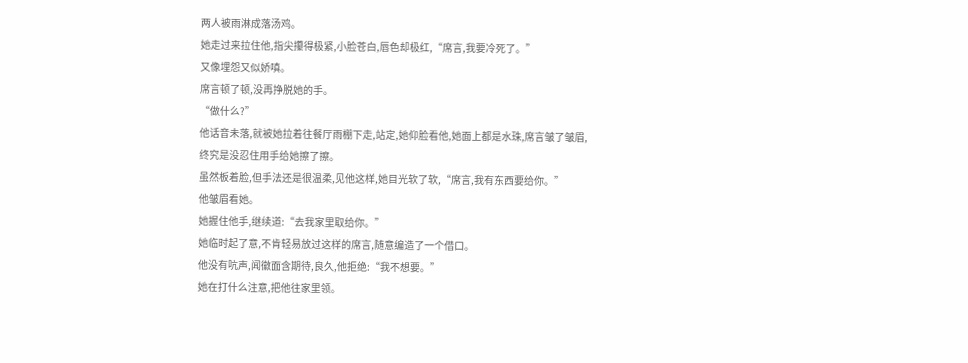两人被雨淋成落汤鸡。
她走过来拉住他,指尖攥得极紧,小脸苍白,唇色却极红,“席言,我要冷死了。”
又像埋怨又似娇嗔。
席言顿了顿,没再挣脱她的手。
“做什么?”
他话音未落,就被她拉着往餐厅雨棚下走,站定,她仰脸看他,她面上都是水珠,席言皱了皱眉,终究是没忍住用手给她擦了擦。
虽然板着脸,但手法还是很温柔,见他这样,她目光软了软,“席言,我有东西要给你。”
他皱眉看她。
她握住他手,继续道:“去我家里取给你。”
她临时起了意,不肯轻易放过这样的席言,随意编造了一个借口。
他没有吭声,闻徽面含期待,良久,他拒绝:“我不想要。”
她在打什么注意,把他往家里领。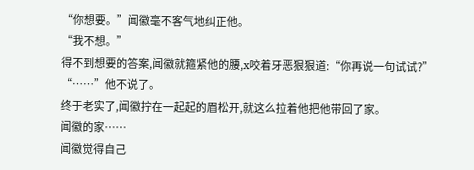“你想要。”闻徽毫不客气地纠正他。
“我不想。”
得不到想要的答案,闻徽就箍紧他的腰,x咬着牙恶狠狠道:“你再说一句试试?”
“……”他不说了。
终于老实了,闻徽拧在一起起的眉松开,就这么拉着他把他带回了家。
闻徽的家……
闻徽觉得自己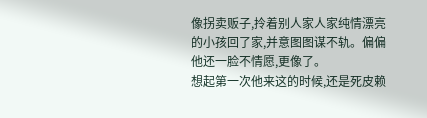像拐卖贩子,拎着别人家人家纯情漂亮的小孩回了家,并意图图谋不轨。偏偏他还一脸不情愿,更像了。
想起第一次他来这的时候,还是死皮赖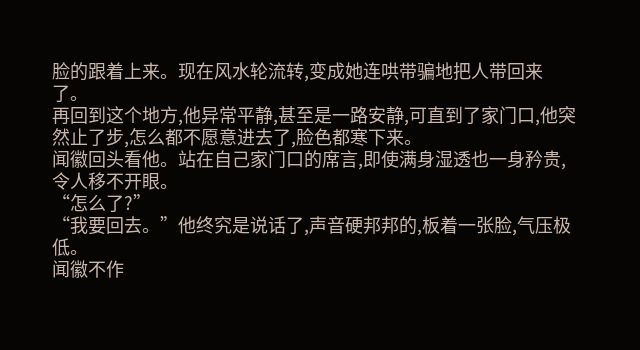脸的跟着上来。现在风水轮流转,变成她连哄带骗地把人带回来了。
再回到这个地方,他异常平静,甚至是一路安静,可直到了家门口,他突然止了步,怎么都不愿意进去了,脸色都寒下来。
闻徽回头看他。站在自己家门口的席言,即使满身湿透也一身矜贵,令人移不开眼。
“怎么了?”
“我要回去。”他终究是说话了,声音硬邦邦的,板着一张脸,气压极低。
闻徽不作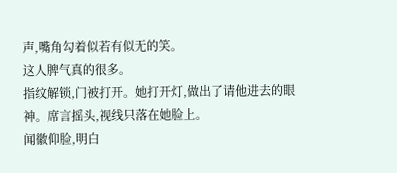声,嘴角勾着似若有似无的笑。
这人脾气真的很多。
指纹解锁,门被打开。她打开灯,做出了请他进去的眼神。席言摇头,视线只落在她脸上。
闻徽仰脸,明白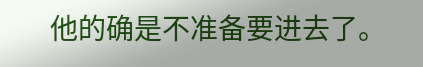他的确是不准备要进去了。